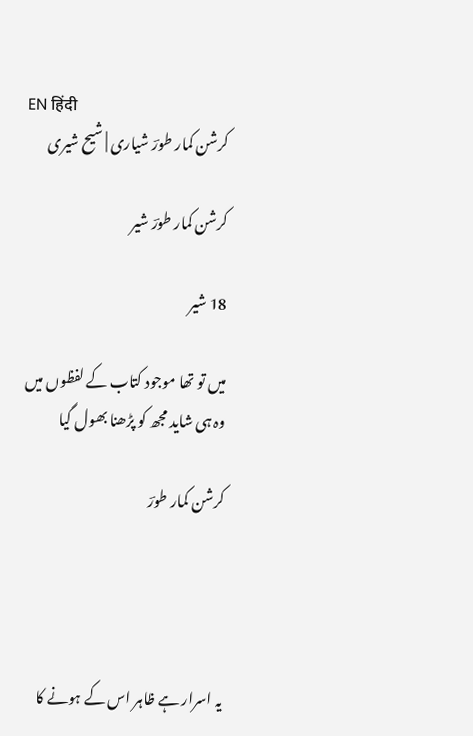EN हिंदी
کرشن کمار طورؔ شیاری | شیح شیری

کرشن کمار طورؔ شیر

18 شیر

میں تو تھا موجود کتاب کے لفظوں میں
وہ ہی شاید مجھ کو پڑھنا بھول گیا

کرشن کمار طورؔ




یہ اسرار ہے ظاہر اس کے ہونے کا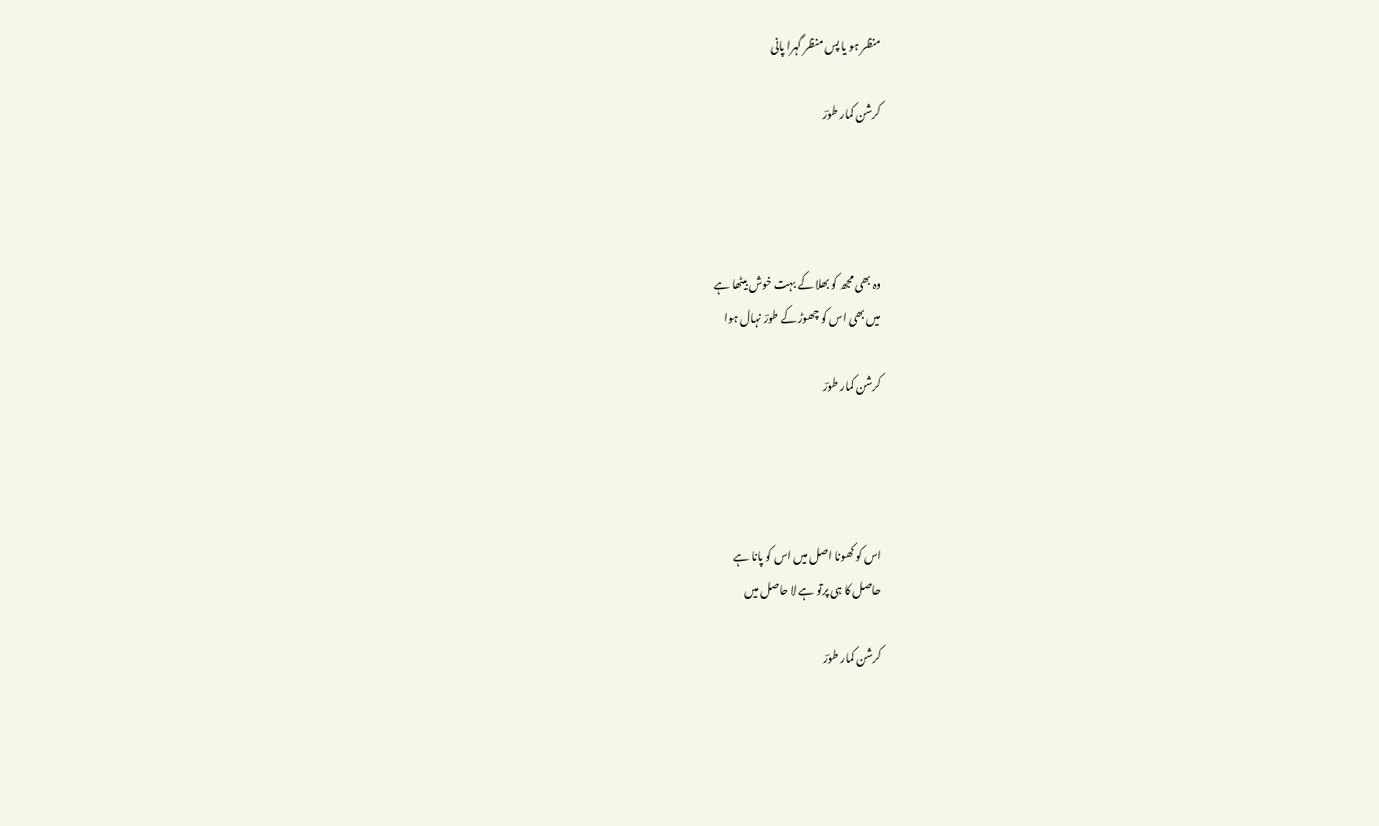منظر ہو یا پس منظر گہرا پانی

کرشن کمار طورؔ




وہ بھی مجھ کو بھلا کے بہت خوش بیٹھا ہے
میں بھی اس کو چھوڑ کے طورؔ نہال ہوا

کرشن کمار طورؔ




اس کو کھونا اصل میں اس کو پانا ہے
حاصل کا ہی پرتو ہے لا حاصل میں

کرشن کمار طورؔ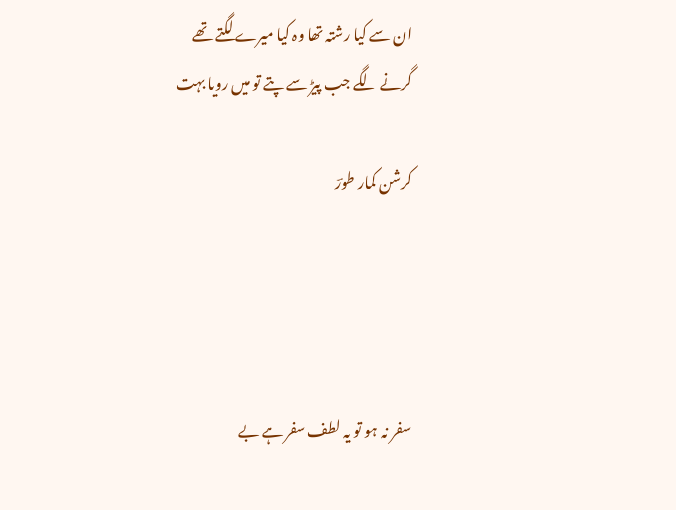ان سے کیا رشتہ تھا وہ کیا میرے لگتے تھے
گرنے لگے جب پیڑ سے پتے تو میں رویا بہت

کرشن کمار طورؔ




سفر نہ ہو تو یہ لطف سفر ہے بے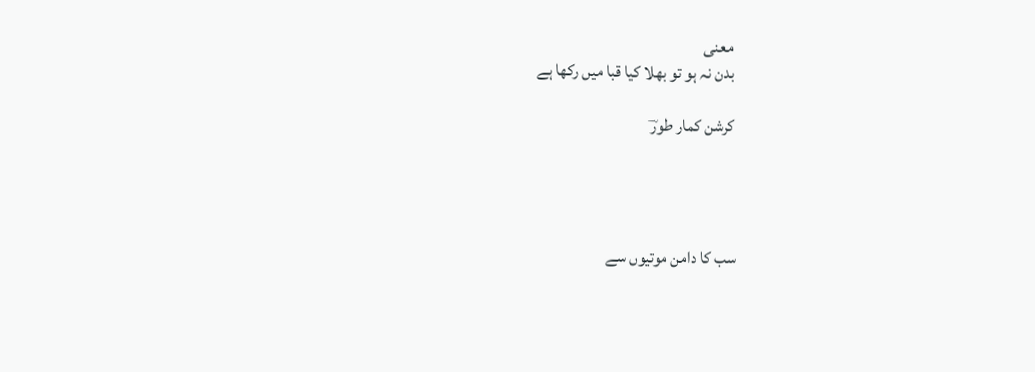معنی
بدن نہ ہو تو بھلا کیا قبا میں رکھا ہے

کرشن کمار طورؔ




سب کا دامن موتیوں سے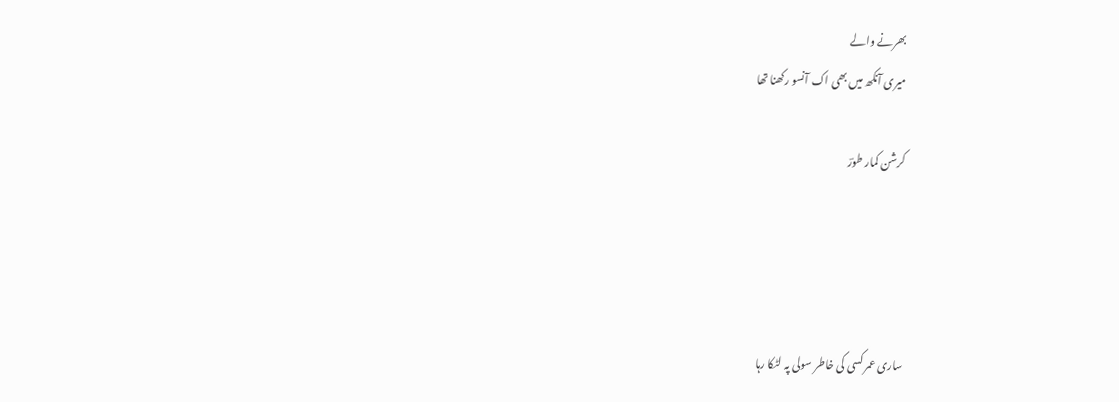بھرنے والے
میری آنکھ میں بھی اک آنسو رکھنا تھا

کرشن کمار طورؔ




ساری عمر کسی کی خاطر سولی پہ لٹکا رہا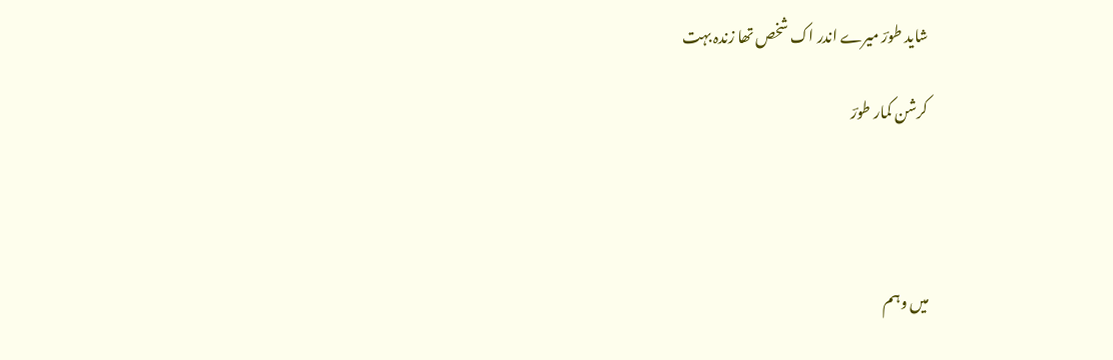شاید طورؔ میرے اندر اک شخص تھا زندہ بہت

کرشن کمار طورؔ




میں وہم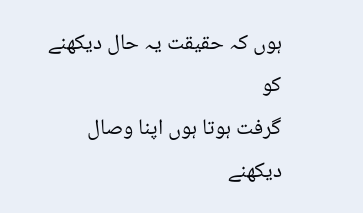ہوں کہ حقیقت یہ حال دیکھنے کو
گرفت ہوتا ہوں اپنا وصال دیکھنے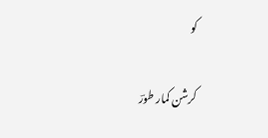کو

کرشن کمار طورؔ